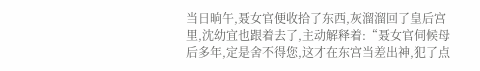当日晌午,聂女官便收拾了东西,灰溜溜回了皇后宫里,沈幼宜也跟着去了,主动解释着:“聂女官伺候母后多年,定是舍不得您,这才在东宫当差出神,犯了点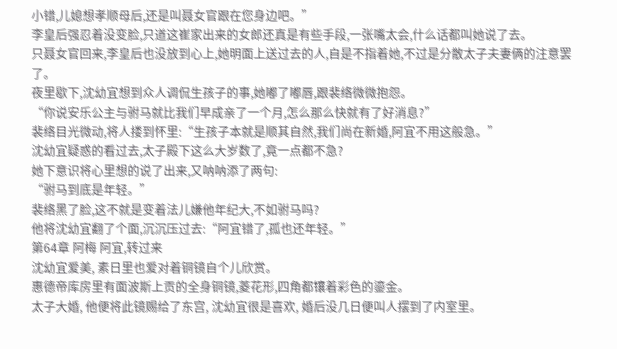小错,儿媳想孝顺母后,还是叫聂女官跟在您身边吧。”
李皇后强忍着没变脸,只道这崔家出来的女郎还真是有些手段,一张嘴太会,什么话都叫她说了去。
只聂女官回来,李皇后也没放到心上,她明面上送过去的人,自是不指着她,不过是分散太子夫妻俩的注意罢了。
夜里歇下,沈幼宜想到众人调侃生孩子的事,她嘟了嘟唇,跟裴络微微抱怨。
“你说安乐公主与驸马就比我们早成亲了一个月,怎么那么快就有了好消息?”
裴络目光微动,将人搂到怀里:“生孩子本就是顺其自然,我们尚在新婚,阿宜不用这般急。”
沈幼宜疑惑的看过去,太子殿下这么大岁数了,竟一点都不急?
她下意识将心里想的说了出来,又呐呐添了两句:
“驸马到底是年轻。”
裴络黑了脸,这不就是变着法儿嫌他年纪大,不如驸马吗?
他将沈幼宜翻了个面,沉沉压过去:“阿宜错了,孤也还年轻。”
第64章 阿梅 阿宜,转过来
沈幼宜爱美, 素日里也爱对着铜镜自个儿欣赏。
惠德帝库房里有面波斯上贡的全身铜镜,菱花形,四角都镶着彩色的鎏金。
太子大婚, 他便将此镜赐给了东宫, 沈幼宜很是喜欢, 婚后没几日便叫人摆到了内室里。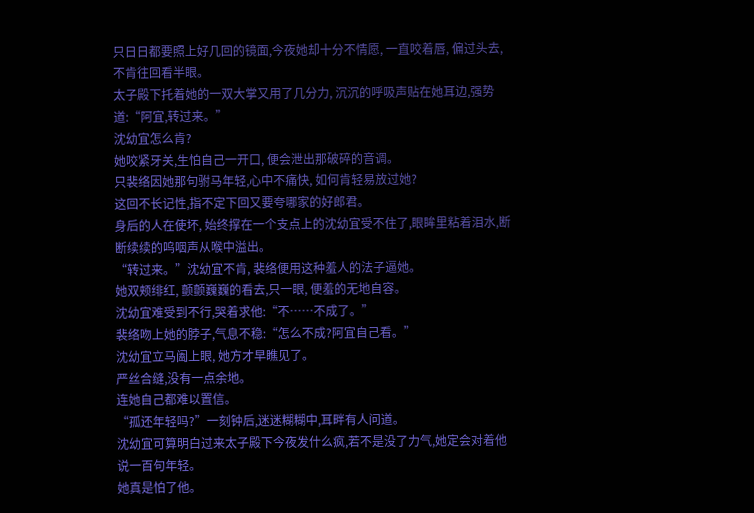只日日都要照上好几回的镜面,今夜她却十分不情愿, 一直咬着唇, 偏过头去, 不肯往回看半眼。
太子殿下托着她的一双大掌又用了几分力, 沉沉的呼吸声贴在她耳边,强势道:“阿宜,转过来。”
沈幼宜怎么肯?
她咬紧牙关,生怕自己一开口, 便会泄出那破碎的音调。
只裴络因她那句驸马年轻,心中不痛快, 如何肯轻易放过她?
这回不长记性,指不定下回又要夸哪家的好郎君。
身后的人在使坏, 始终撑在一个支点上的沈幼宜受不住了,眼眸里粘着泪水,断断续续的呜咽声从喉中溢出。
“转过来。”沈幼宜不肯, 裴络便用这种羞人的法子逼她。
她双颊绯红, 颤颤巍巍的看去,只一眼, 便羞的无地自容。
沈幼宜难受到不行,哭着求他:“不……不成了。”
裴络吻上她的脖子,气息不稳:“怎么不成?阿宜自己看。”
沈幼宜立马阖上眼, 她方才早瞧见了。
严丝合缝,没有一点余地。
连她自己都难以置信。
“孤还年轻吗?”一刻钟后,迷迷糊糊中,耳畔有人问道。
沈幼宜可算明白过来太子殿下今夜发什么疯,若不是没了力气,她定会对着他说一百句年轻。
她真是怕了他。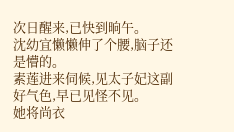次日醒来,已快到晌午。
沈幼宜懒懒伸了个腰,脑子还是懵的。
素莲进来伺候,见太子妃这副好气色,早已见怪不见。
她将尚衣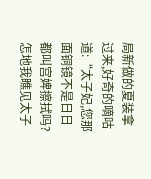局新做的夏装拿过来,好奇的嘀咕道:“太子妃,您那面铜镜不是日日都叫宫婢擦拭吗?怎地我瞧见太子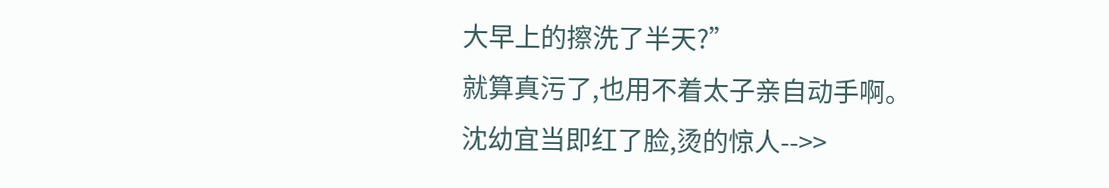大早上的擦洗了半天?”
就算真污了,也用不着太子亲自动手啊。
沈幼宜当即红了脸,烫的惊人-->>